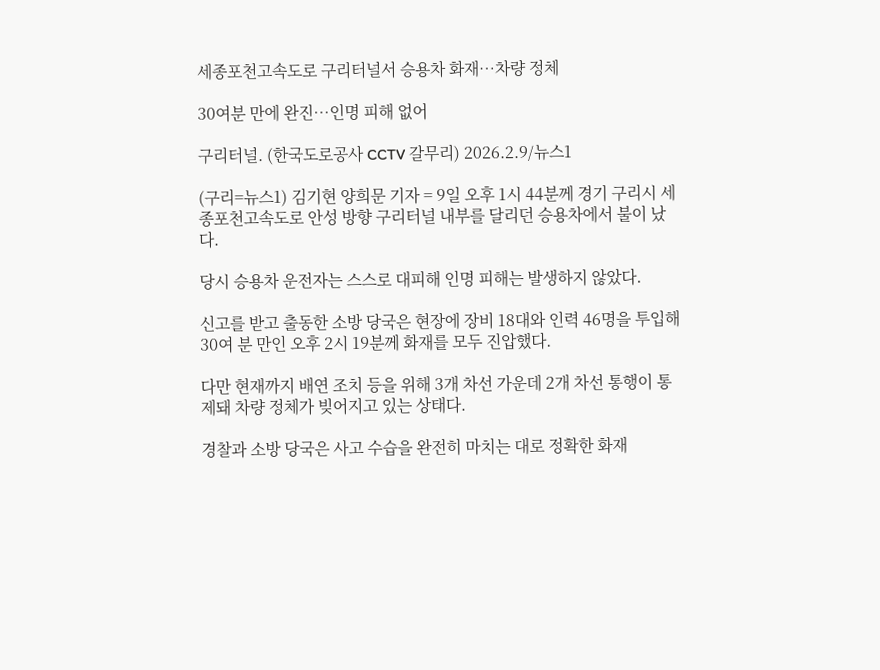세종포천고속도로 구리터널서 승용차 화재…차량 정체

30여분 만에 완진…인명 피해 없어

구리터널. (한국도로공사 CCTV 갈무리) 2026.2.9/뉴스1

(구리=뉴스1) 김기현 양희문 기자 = 9일 오후 1시 44분께 경기 구리시 세종포천고속도로 안성 방향 구리터널 내부를 달리던 승용차에서 불이 났다.

당시 승용차 운전자는 스스로 대피해 인명 피해는 발생하지 않았다.

신고를 받고 출동한 소방 당국은 현장에 장비 18대와 인력 46명을 투입해 30여 분 만인 오후 2시 19분께 화재를 모두 진압했다.

다만 현재까지 배연 조치 등을 위해 3개 차선 가운데 2개 차선 통행이 통제돼 차량 정체가 빚어지고 있는 상태다.

경찰과 소방 당국은 사고 수습을 완전히 마치는 대로 정확한 화재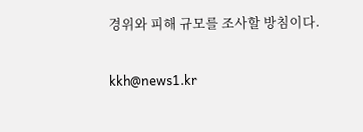경위와 피해 규모를 조사할 방침이다.

kkh@news1.kr